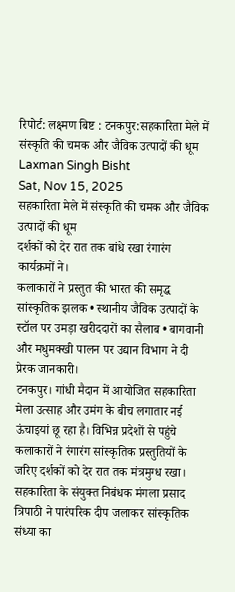रिपोर्ट: लक्ष्मण बिष्ट : टनकपुर:सहकारिता मेले में संस्कृति की चमक और जैविक उत्पादों की धूम
Laxman Singh Bisht
Sat, Nov 15, 2025
सहकारिता मेले में संस्कृति की चमक और जैविक उत्पादों की धूम
दर्शकों को देर रात तक बांधे रखा रंगारंग कार्यक्रमों ने।
कलाकारों ने प्रस्तुत की भारत की समृद्ध सांस्कृतिक झलक • स्थानीय जैविक उत्पादों के स्टॉल पर उमड़ा खरीददारों का सैलाब • बागवानी और मधुमक्खी पालन पर उद्यान विभाग ने दी प्रेरक जानकारी।
टनकपुर। गांधी मैदान में आयोजित सहकारिता मेला उत्साह और उमंग के बीच लगातार नई ऊंचाइयां छू रहा है। विभिन्न प्रदेशों से पहुंचे कलाकारों ने रंगारंग सांस्कृतिक प्रस्तुतियों के जरिए दर्शकों को देर रात तक मंत्रमुग्ध रखा। सहकारिता के संयुक्त निबंधक मंगला प्रसाद त्रिपाठी ने पारंपरिक दीप जलाकर सांस्कृतिक संध्या का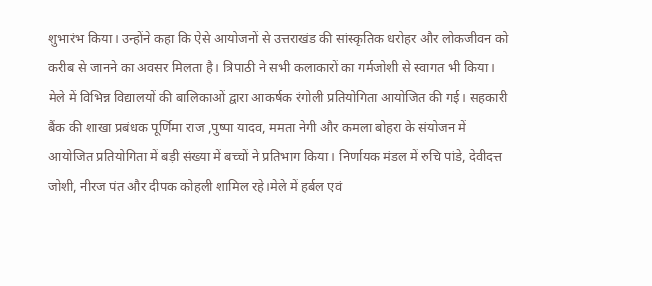शुभारंभ किया। उन्होंने कहा कि ऐसे आयोजनों से उत्तराखंड की सांस्कृतिक धरोहर और लोकजीवन को करीब से जानने का अवसर मिलता है। त्रिपाठी ने सभी कलाकारों का गर्मजोशी से स्वागत भी किया। मेले में विभिन्न विद्यालयों की बालिकाओं द्वारा आकर्षक रंगोली प्रतियोगिता आयोजित की गई। सहकारी बैंक की शाखा प्रबंधक पूर्णिमा राज ,पुष्पा यादव, ममता नेगी और कमला बोहरा के संयोजन में आयोजित प्रतियोगिता में बड़ी संख्या में बच्चों ने प्रतिभाग किया। निर्णायक मंडल में रुचि पांडे, देवीदत्त जोशी, नीरज पंत और दीपक कोहली शामिल रहे।मेले में हर्बल एवं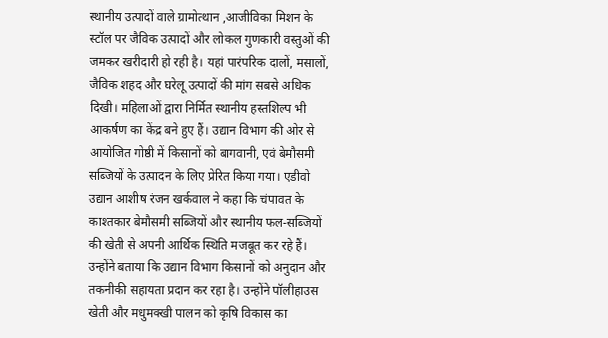स्थानीय उत्पादों वाले ग्रामोत्थान ,आजीविका मिशन के स्टॉल पर जैविक उत्पादों और लोकल गुणकारी वस्तुओं की जमकर खरीदारी हो रही है। यहां पारंपरिक दालों, मसालों, जैविक शहद और घरेलू उत्पादों की मांग सबसे अधिक दिखी। महिलाओं द्वारा निर्मित स्थानीय हस्तशिल्प भी आकर्षण का केंद्र बने हुए हैं। उद्यान विभाग की ओर से आयोजित गोष्ठी में किसानों को बागवानी, एवं बेमौसमी सब्जियों के उत्पादन के लिए प्रेरित किया गया। एडीवो उद्यान आशीष रंजन खर्कवाल ने कहा कि चंपावत के काश्तकार बेमौसमी सब्जियों और स्थानीय फल-सब्जियों की खेती से अपनी आर्थिक स्थिति मजबूत कर रहे हैं। उन्होंने बताया कि उद्यान विभाग किसानों को अनुदान और तकनीकी सहायता प्रदान कर रहा है। उन्होंने पॉलीहाउस खेती और मधुमक्खी पालन को कृषि विकास का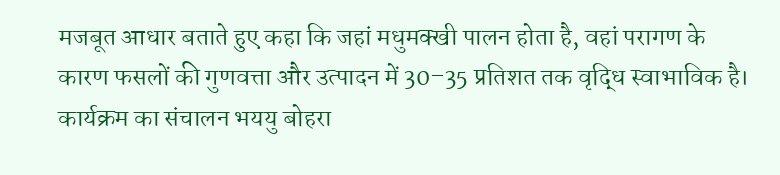मजबूत आधार बताते हुए कहा कि जहां मधुमक्खी पालन होता है, वहां परागण के कारण फसलों की गुणवत्ता और उत्पादन में 30–35 प्रतिशत तक वृद्धि स्वाभाविक है। कार्यक्रम का संचालन भययु बोहरा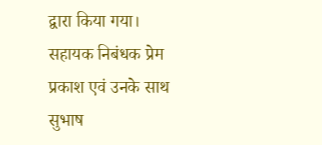द्वारा किया गया। सहायक निबंधक प्रेम प्रकाश एवं उनके साथ सुभाष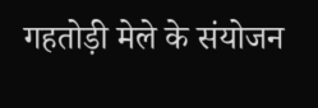गहतोड़ी मेले के संयोजन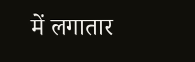में लगातार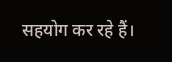सहयोग कर रहे हैं।